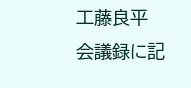工藤良平
会議録に記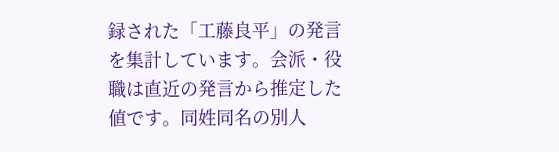録された「工藤良平」の発言を集計しています。会派・役職は直近の発言から推定した値です。同姓同名の別人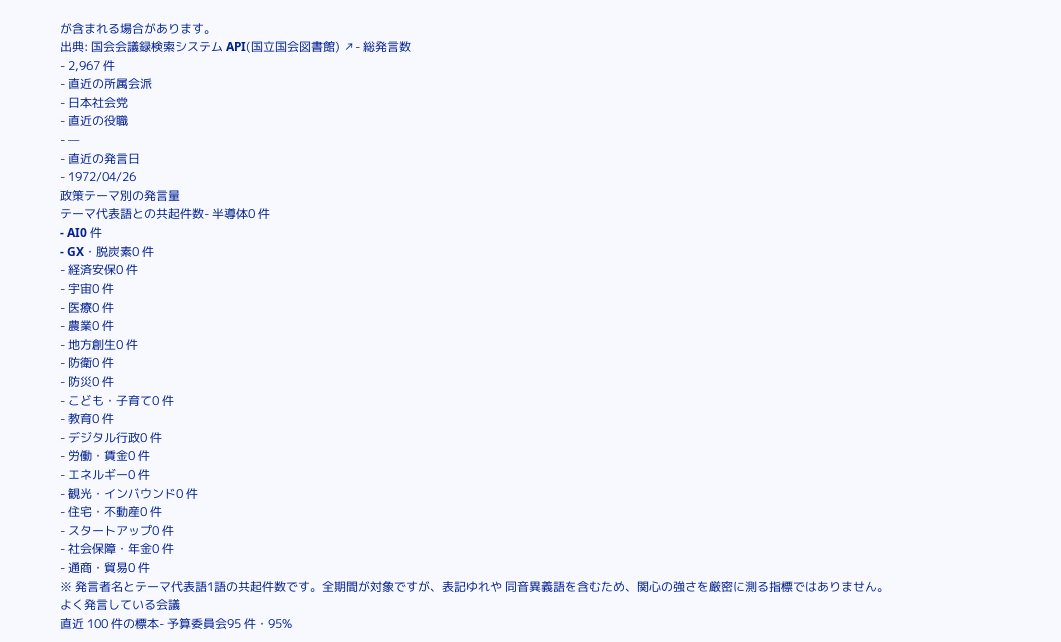が含まれる場合があります。
出典: 国会会議録検索システム API(国立国会図書館) ↗- 総発言数
- 2,967 件
- 直近の所属会派
- 日本社会党
- 直近の役職
- —
- 直近の発言日
- 1972/04/26
政策テーマ別の発言量
テーマ代表語との共起件数- 半導体0 件
- AI0 件
- GX・脱炭素0 件
- 経済安保0 件
- 宇宙0 件
- 医療0 件
- 農業0 件
- 地方創生0 件
- 防衛0 件
- 防災0 件
- こども・子育て0 件
- 教育0 件
- デジタル行政0 件
- 労働・賃金0 件
- エネルギー0 件
- 観光・インバウンド0 件
- 住宅・不動産0 件
- スタートアップ0 件
- 社会保障・年金0 件
- 通商・貿易0 件
※ 発言者名とテーマ代表語1語の共起件数です。全期間が対象ですが、表記ゆれや 同音異義語を含むため、関心の強さを厳密に測る指標ではありません。
よく発言している会議
直近 100 件の標本- 予算委員会95 件・95%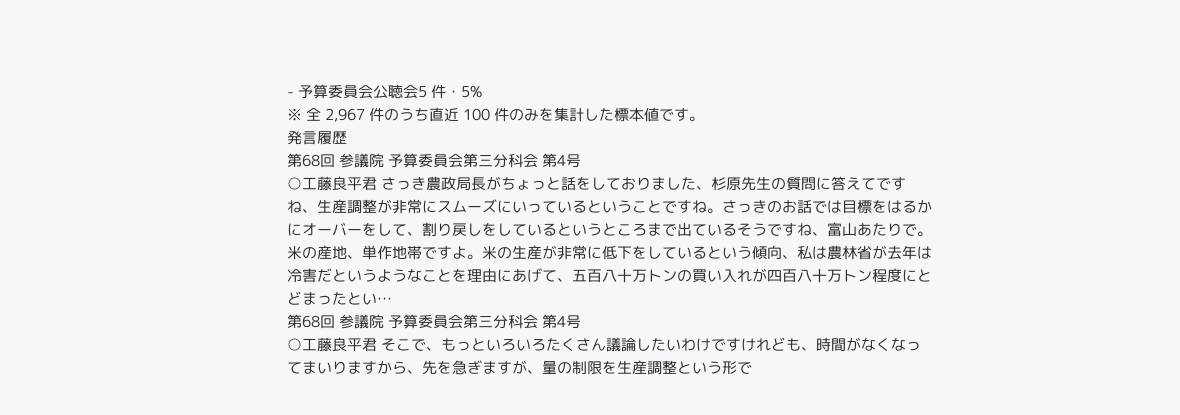- 予算委員会公聴会5 件・5%
※ 全 2,967 件のうち直近 100 件のみを集計した標本値です。
発言履歴
第68回 参議院 予算委員会第三分科会 第4号
○工藤良平君 さっき農政局長がちょっと話をしておりました、杉原先生の質問に答えてですね、生産調整が非常にスムーズにいっているということですね。さっきのお話では目標をはるかにオーバーをして、割り戻しをしているというところまで出ているそうですね、富山あたりで。米の産地、単作地帯ですよ。米の生産が非常に低下をしているという傾向、私は農林省が去年は冷害だというようなことを理由にあげて、五百八十万トンの買い入れが四百八十万トン程度にとどまったとい…
第68回 参議院 予算委員会第三分科会 第4号
○工藤良平君 そこで、もっといろいろたくさん議論したいわけですけれども、時間がなくなってまいりますから、先を急ぎますが、量の制限を生産調整という形で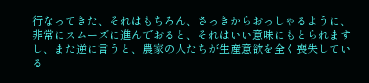行なってきた、それはもちろん、さっきからおっしゃるように、非常にスムーズに進んでおると、それはいい意味にもとられますし、また逆に言うと、農家の人たちが生産意欲を全く喪失している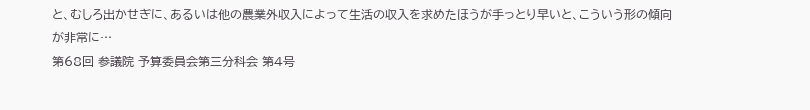と、むしろ出かせぎに、あるいは他の農業外収入によって生活の収入を求めたほうが手っとり早いと、こういう形の傾向が非常に…
第68回 参議院 予算委員会第三分科会 第4号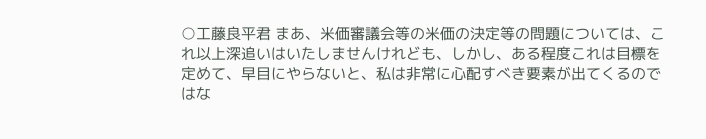○工藤良平君 まあ、米価審議会等の米価の決定等の問題については、これ以上深追いはいたしませんけれども、しかし、ある程度これは目標を定めて、早目にやらないと、私は非常に心配すべき要素が出てくるのではな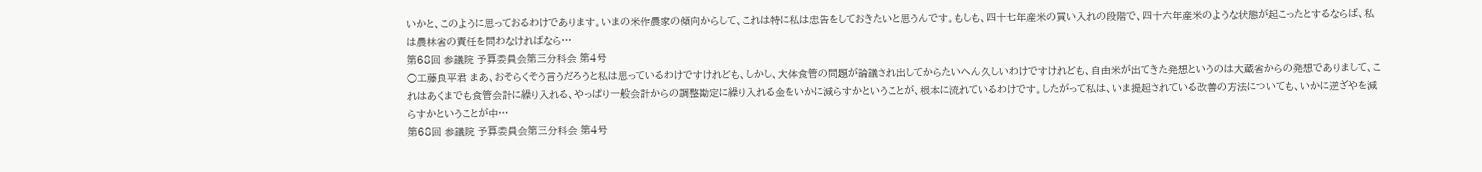いかと、このように思っておるわけであります。いまの米作農家の傾向からして、これは特に私は忠告をしておきたいと思うんです。もしも、四十七年産米の買い入れの段階で、四十六年産米のような状態が起こったとするならば、私は農林省の責任を問わなければなら…
第68回 参議院 予算委員会第三分科会 第4号
○工藤良平君 まあ、おそらくそう言うだろうと私は思っているわけですけれども、しかし、大体食管の問題が論議され出してからたいへん久しいわけですけれども、自由米が出てきた発想というのは大蔵省からの発想でありまして、これはあくまでも食管会計に繰り入れる、やっぱり一般会計からの調整勘定に繰り入れる金をいかに減らすかということが、根本に流れているわけです。したがって私は、いま提起されている改善の方法についても、いかに逆ざやを減らすかということが中…
第68回 参議院 予算委員会第三分科会 第4号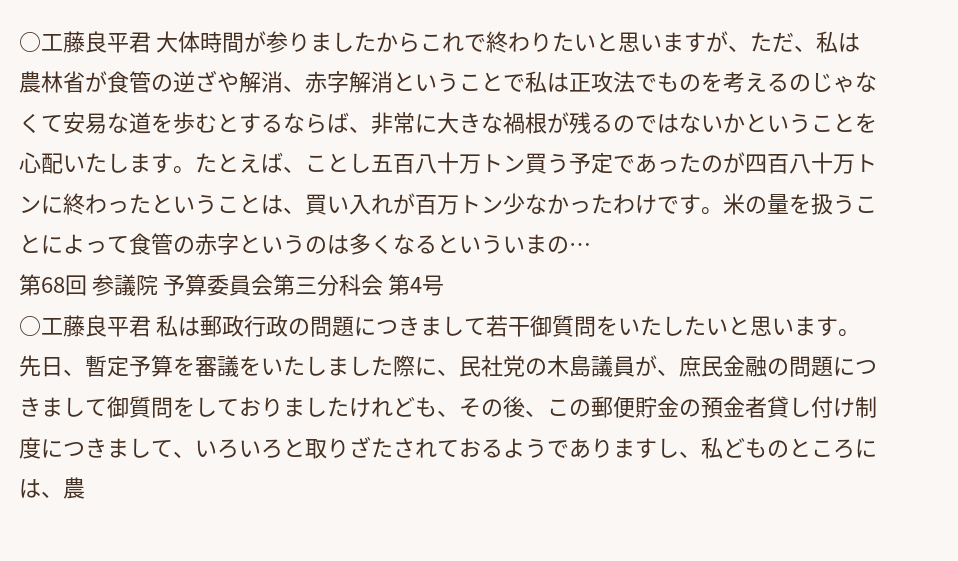○工藤良平君 大体時間が参りましたからこれで終わりたいと思いますが、ただ、私は農林省が食管の逆ざや解消、赤字解消ということで私は正攻法でものを考えるのじゃなくて安易な道を歩むとするならば、非常に大きな禍根が残るのではないかということを心配いたします。たとえば、ことし五百八十万トン買う予定であったのが四百八十万トンに終わったということは、買い入れが百万トン少なかったわけです。米の量を扱うことによって食管の赤字というのは多くなるといういまの…
第68回 参議院 予算委員会第三分科会 第4号
○工藤良平君 私は郵政行政の問題につきまして若干御質問をいたしたいと思います。 先日、暫定予算を審議をいたしました際に、民社党の木島議員が、庶民金融の問題につきまして御質問をしておりましたけれども、その後、この郵便貯金の預金者貸し付け制度につきまして、いろいろと取りざたされておるようでありますし、私どものところには、農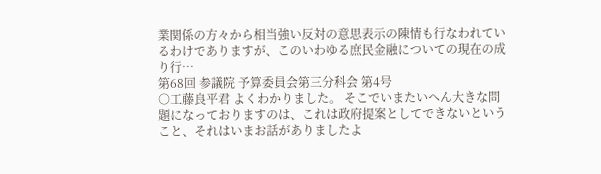業関係の方々から相当強い反対の意思表示の陳情も行なわれているわけでありますが、このいわゆる庶民金融についての現在の成り行…
第68回 参議院 予算委員会第三分科会 第4号
○工藤良平君 よくわかりました。 そこでいまたいへん大きな問題になっておりますのは、これは政府提案としてできないということ、それはいまお話がありましたよ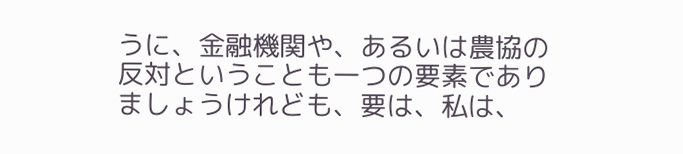うに、金融機関や、あるいは農協の反対ということも一つの要素でありましょうけれども、要は、私は、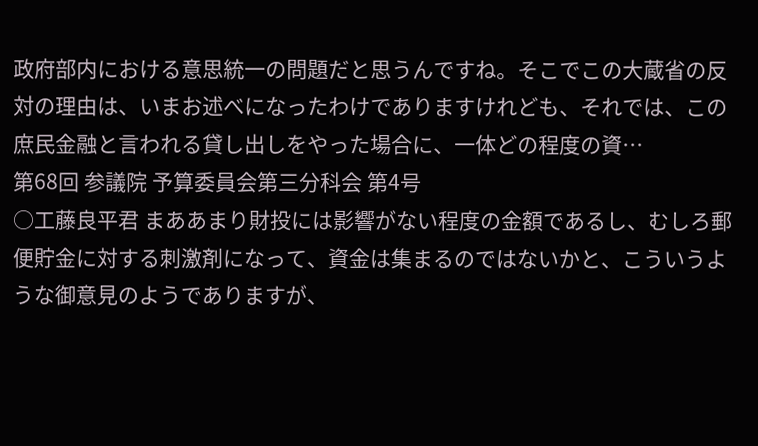政府部内における意思統一の問題だと思うんですね。そこでこの大蔵省の反対の理由は、いまお述べになったわけでありますけれども、それでは、この庶民金融と言われる貸し出しをやった場合に、一体どの程度の資…
第68回 参議院 予算委員会第三分科会 第4号
○工藤良平君 まああまり財投には影響がない程度の金額であるし、むしろ郵便貯金に対する刺激剤になって、資金は集まるのではないかと、こういうような御意見のようでありますが、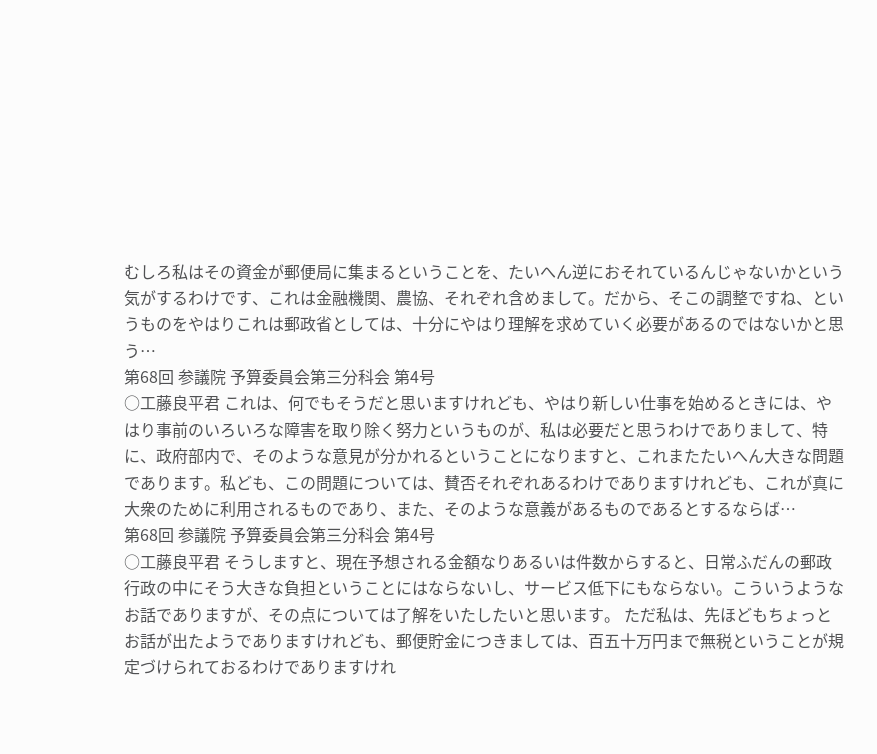むしろ私はその資金が郵便局に集まるということを、たいへん逆におそれているんじゃないかという気がするわけです、これは金融機関、農協、それぞれ含めまして。だから、そこの調整ですね、というものをやはりこれは郵政省としては、十分にやはり理解を求めていく必要があるのではないかと思う…
第68回 参議院 予算委員会第三分科会 第4号
○工藤良平君 これは、何でもそうだと思いますけれども、やはり新しい仕事を始めるときには、やはり事前のいろいろな障害を取り除く努力というものが、私は必要だと思うわけでありまして、特に、政府部内で、そのような意見が分かれるということになりますと、これまたたいへん大きな問題であります。私ども、この問題については、賛否それぞれあるわけでありますけれども、これが真に大衆のために利用されるものであり、また、そのような意義があるものであるとするならば…
第68回 参議院 予算委員会第三分科会 第4号
○工藤良平君 そうしますと、現在予想される金額なりあるいは件数からすると、日常ふだんの郵政行政の中にそう大きな負担ということにはならないし、サービス低下にもならない。こういうようなお話でありますが、その点については了解をいたしたいと思います。 ただ私は、先ほどもちょっとお話が出たようでありますけれども、郵便貯金につきましては、百五十万円まで無税ということが規定づけられておるわけでありますけれ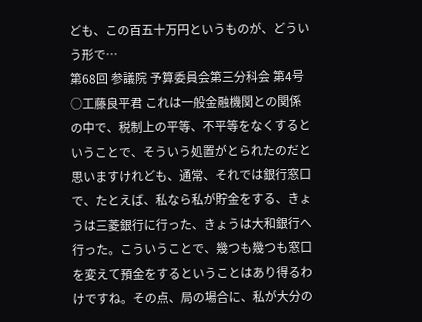ども、この百五十万円というものが、どういう形で…
第68回 参議院 予算委員会第三分科会 第4号
○工藤良平君 これは一般金融機関との関係の中で、税制上の平等、不平等をなくするということで、そういう処置がとられたのだと思いますけれども、通常、それでは銀行窓口で、たとえば、私なら私が貯金をする、きょうは三菱銀行に行った、きょうは大和銀行へ行った。こういうことで、幾つも幾つも窓口を変えて預金をするということはあり得るわけですね。その点、局の場合に、私が大分の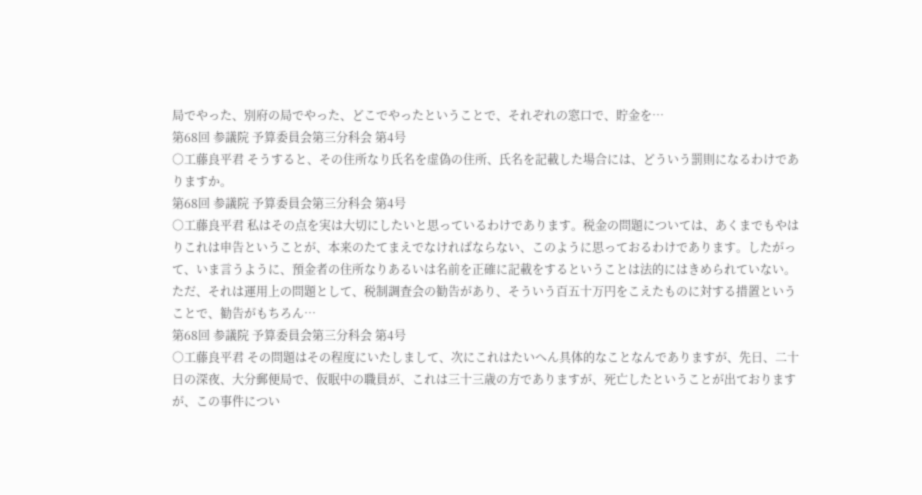局でやった、別府の局でやった、どこでやったということで、それぞれの窓口で、貯金を…
第68回 参議院 予算委員会第三分科会 第4号
○工藤良平君 そうすると、その住所なり氏名を虚偽の住所、氏名を記載した場合には、どういう罰則になるわけでありますか。
第68回 参議院 予算委員会第三分科会 第4号
○工藤良平君 私はその点を実は大切にしたいと思っているわけであります。税金の問題については、あくまでもやはりこれは申告ということが、本来のたてまえでなければならない、このように思っておるわけであります。したがって、いま言うように、預金者の住所なりあるいは名前を正確に記載をするということは法的にはきめられていない。ただ、それは運用上の問題として、税制調査会の勧告があり、そういう百五十万円をこえたものに対する措置ということで、勧告がもちろん…
第68回 参議院 予算委員会第三分科会 第4号
○工藤良平君 その問題はその程度にいたしまして、次にこれはたいへん具体的なことなんでありますが、先日、二十日の深夜、大分郵便局で、仮眠中の職員が、これは三十三歳の方でありますが、死亡したということが出ておりますが、この事件につい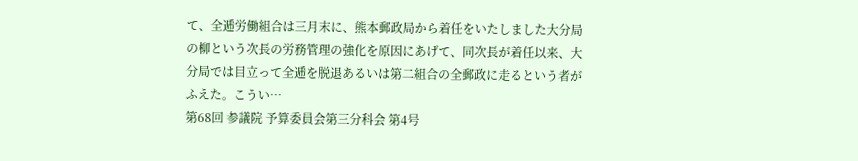て、全逓労働組合は三月末に、熊本郵政局から着任をいたしました大分局の柳という次長の労務管理の強化を原因にあげて、同次長が着任以来、大分局では目立って全逓を脱退あるいは第二組合の全郵政に走るという者がふえた。こうい…
第68回 参議院 予算委員会第三分科会 第4号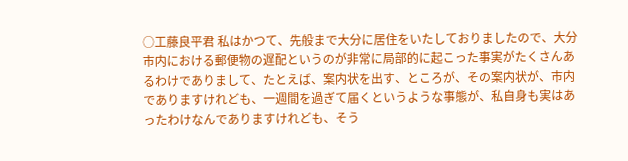○工藤良平君 私はかつて、先般まで大分に居住をいたしておりましたので、大分市内における郵便物の遅配というのが非常に局部的に起こった事実がたくさんあるわけでありまして、たとえば、案内状を出す、ところが、その案内状が、市内でありますけれども、一週間を過ぎて届くというような事態が、私自身も実はあったわけなんでありますけれども、そう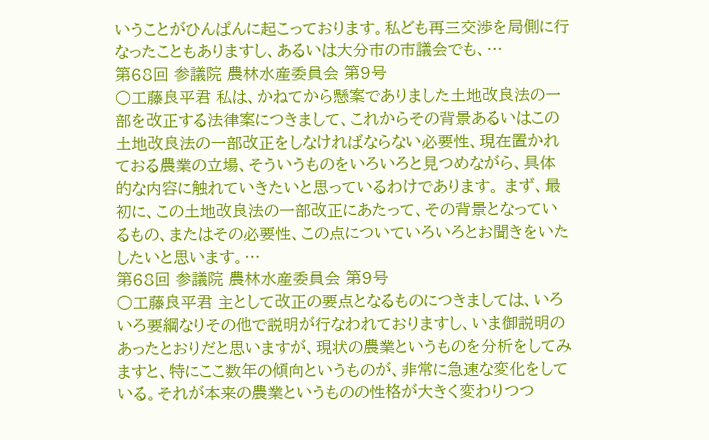いうことがひんぱんに起こっております。私ども再三交渉を局側に行なったこともありますし、あるいは大分市の市議会でも、…
第68回 参議院 農林水産委員会 第9号
○工藤良平君 私は、かねてから懸案でありました土地改良法の一部を改正する法律案につきまして、これからその背景あるいはこの土地改良法の一部改正をしなければならない必要性、現在置かれておる農業の立場、そういうものをいろいろと見つめながら、具体的な内容に触れていきたいと思っているわけであります。 まず、最初に、この土地改良法の一部改正にあたって、その背景となっているもの、またはその必要性、この点についていろいろとお聞きをいたしたいと思います。…
第68回 参議院 農林水産委員会 第9号
○工藤良平君 主として改正の要点となるものにつきましては、いろいろ要綱なりその他で説明が行なわれておりますし、いま御説明のあったとおりだと思いますが、現状の農業というものを分析をしてみますと、特にここ数年の傾向というものが、非常に急速な変化をしている。それが本来の農業というものの性格が大きく変わりつつ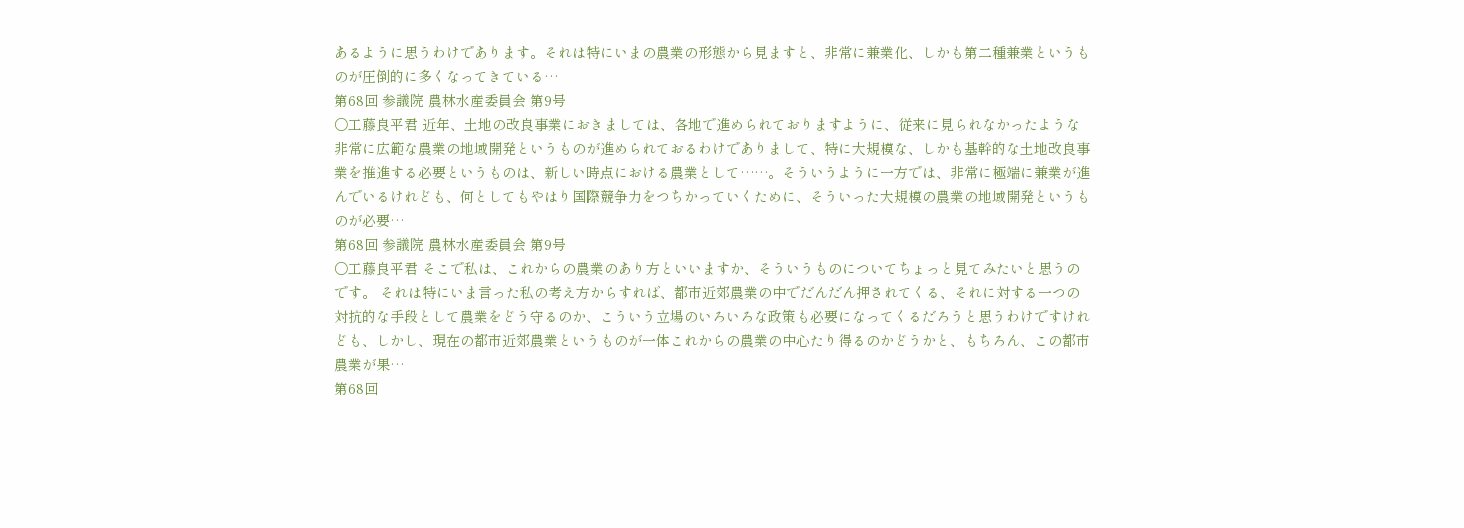あるように思うわけであります。それは特にいまの農業の形態から見ますと、非常に兼業化、しかも第二種兼業というものが圧倒的に多くなってきている…
第68回 参議院 農林水産委員会 第9号
○工藤良平君 近年、土地の改良事業におきましては、各地で進められておりますように、従来に見られなかったような非常に広範な農業の地域開発というものが進められておるわけでありまして、特に大規模な、しかも基幹的な土地改良事業を推進する必要というものは、新しい時点における農業として……。そういうように一方では、非常に極端に兼業が進んでいるけれども、何としてもやはり国際競争力をつちかっていくために、そういった大規模の農業の地域開発というものが必要…
第68回 参議院 農林水産委員会 第9号
○工藤良平君 そこで私は、これからの農業のあり方といいますか、そういうものについてちょっと見てみたいと思うのです。 それは特にいま言った私の考え方からすれば、都市近郊農業の中でだんだん押されてくる、それに対する一つの対抗的な手段として農業をどう守るのか、こういう立場のいろいろな政策も必要になってくるだろうと思うわけですけれども、しかし、現在の都市近郊農業というものが一体これからの農業の中心たり得るのかどうかと、もちろん、この都市農業が果…
第68回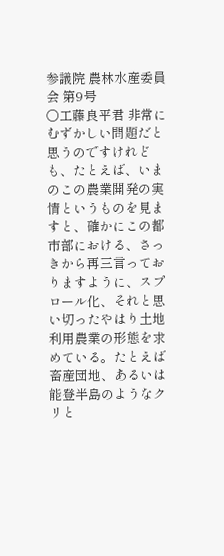参議院 農林水産委員会 第9号
○工藤良平君 非常にむずかしい問題だと思うのですけれども、たとえば、いまのこの農業開発の実情というものを見ますと、確かにこの都市部における、さっきから再三言っておりますように、スプロール化、それと思い切ったやはり土地利用農業の形態を求めている。たとえば畜産団地、あるいは能登半島のようなクリと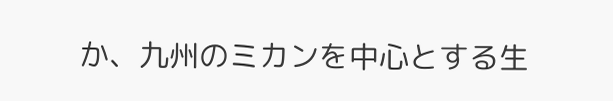か、九州のミカンを中心とする生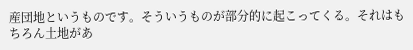産団地というものです。そういうものが部分的に起こってくる。それはもちろん土地があ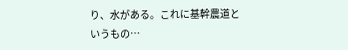り、水がある。これに基幹農道というもの…